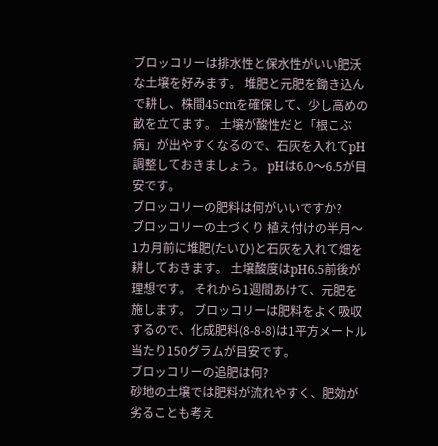ブロッコリーは排水性と保水性がいい肥沃な土壌を好みます。 堆肥と元肥を鋤き込んで耕し、株間45cmを確保して、少し高めの畝を立てます。 土壌が酸性だと「根こぶ病」が出やすくなるので、石灰を入れてpH調整しておきましょう。 pHは6.0〜6.5が目安です。
ブロッコリーの肥料は何がいいですか?
ブロッコリーの土づくり 植え付けの半月〜1カ月前に堆肥(たいひ)と石灰を入れて畑を耕しておきます。 土壌酸度はpH6.5前後が理想です。 それから1週間あけて、元肥を施します。 ブロッコリーは肥料をよく吸収するので、化成肥料(8-8-8)は1平方メートル当たり150グラムが目安です。
ブロッコリーの追肥は何?
砂地の土壌では肥料が流れやすく、肥効が劣ることも考え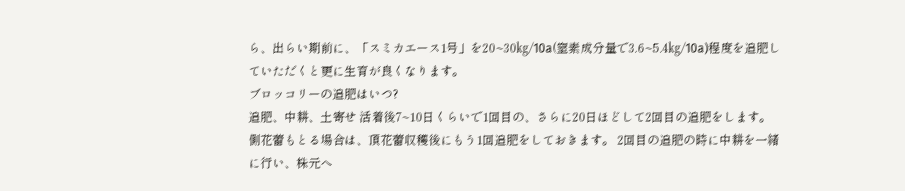ら、出らい期前に、「スミカエース1号」を20~30㎏/10a(窒素成分量で3.6~5.4㎏/10a)程度を追肥していただくと更に生育が良くなります。
ブロッコリーの追肥はいつ?
追肥、中耕、土寄せ 活着後7~10日くらいで1回目の、さらに20日ほどして2回目の追肥をします。 側花蕾もとる場合は、頂花蕾収穫後にもう1回追肥をしておきます。 2回目の追肥の時に中耕を一緒に行い、株元へ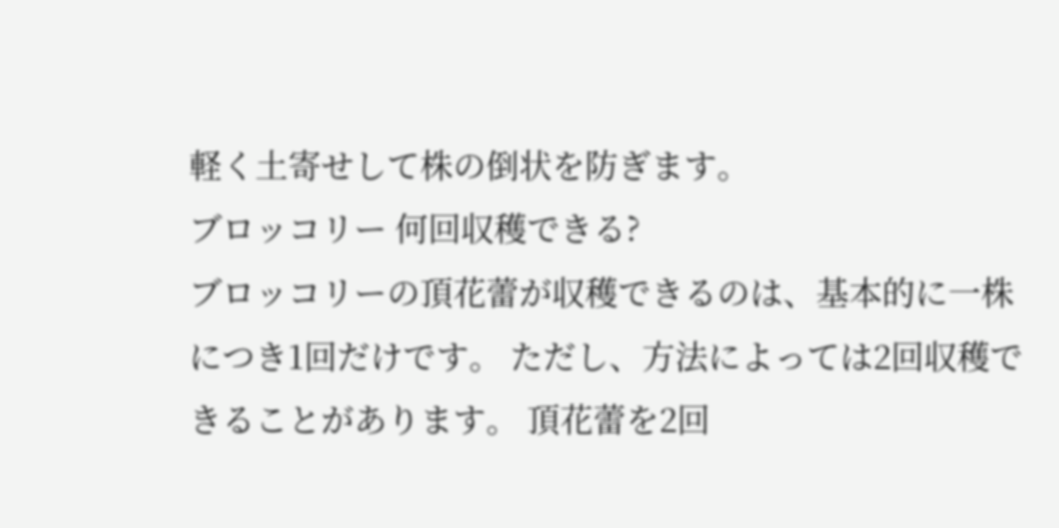軽く土寄せして株の倒状を防ぎます。
ブロッコリー 何回収穫できる?
ブロッコリーの頂花蕾が収穫できるのは、基本的に一株につき1回だけです。 ただし、方法によっては2回収穫できることがあります。 頂花蕾を2回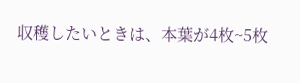収穫したいときは、本葉が4枚~5枚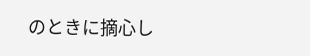のときに摘心し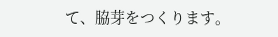て、脇芽をつくります。